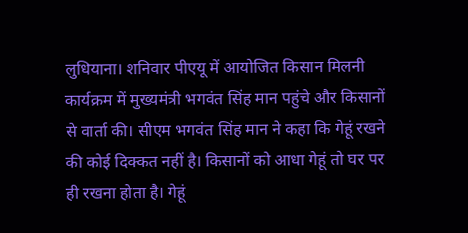लुधियाना। शनिवार पीएयू में आयोजित किसान मिलनी कार्यक्रम में मुख्यमंत्री भगवंत सिंह मान पहुंचे और किसानों से वार्ता की। सीएम भगवंत सिंह मान ने कहा कि गेहूं रखने की कोई दिक्कत नहीं है। किसानों को आधा गेहूं तो घर पर ही रखना होता है। गेहूं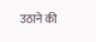उठाने की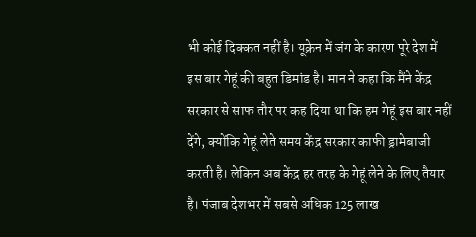भी कोई दिक्कत नहीं है। यूक्रेन में जंग के कारण पूरे देश में इस बार गेहूं की बहुत डिमांड है। मान ने कहा कि मैंने केंद्र सरकार से साफ तौर पर कह दिया था कि हम गेहूं इस बार नहीं देंगे, क्योंकि गेहूं लेते समय केंद्र सरकार काफी ड्रामेबाजी करती है। लेकिन अब केंद्र हर तरह के गेहूं लेने के लिए तैयार है। पंजाब देशभर में सबसे अधिक 125 लाख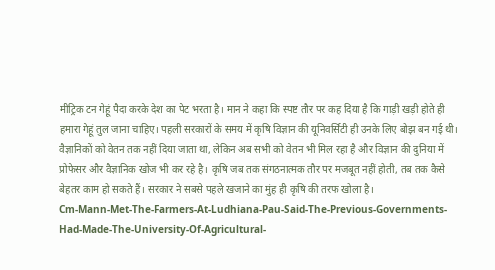मीट्रिक टन गेहूं पैदा करके देश का पेट भरता है। मान ने कहा कि स्पष्ट तौर पर कह दिया है कि गाड़ी खड़ी होते ही हमारा गेहूं तुल जाना चाहिए। पहली सरकारों के समय में कृषि विज्ञान की यूनिवर्सिटी ही उनके लिए बोझ बन गई थी। वैज्ञानिकों को वेतन तक नहीं दिया जाता था, लेकिन अब सभी को वेतन भी मिल रहा है और विज्ञान की दुनिया में प्रोफेसर और वैज्ञानिक खोज भी कर रहे है। कृषि जब तक संगठनात्मक तौर पर मजबूत नहीं होती, तब तक कैसे बेहतर काम हो सकते हैं। सरकार ने सबसे पहले खजाने का मुंह ही कृषि की तरफ खोला है।
Cm-Mann-Met-The-Farmers-At-Ludhiana-Pau-Said-The-Previous-Governments-Had-Made-The-University-Of-Agricultural-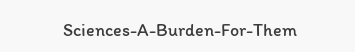Sciences-A-Burden-For-Them